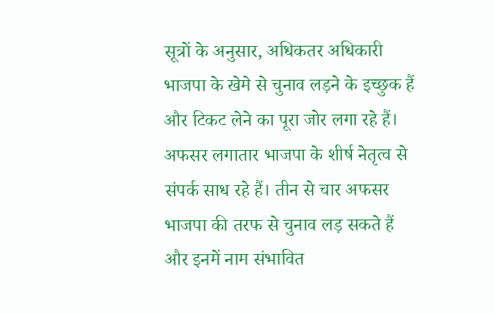सूत्रों के अनुसार, अधिकतर अधिकारी भाजपा के खेमे से चुनाव लड़ने के इच्छुक हैं और टिकट लेने का पूरा जोर लगा रहे हैं। अफसर लगातार भाजपा के शीर्ष नेतृत्व से संपर्क साध रहे हैं। तीन से चार अफसर भाजपा की तरफ से चुनाव लड़ सकते हैं और इनमें नाम संभावित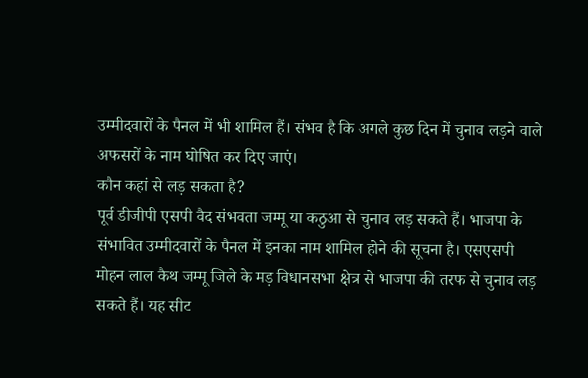उम्मीदवारों के पैनल में भी शामिल हैं। संभव है कि अगले कुछ दिन में चुनाव लड़ने वाले अफसरों के नाम घोषित कर दिए जाएं।
कौन कहां से लड़ सकता है?
पूर्व डीजीपी एसपी वैद संभवता जम्मू या कठुआ से चुनाव लड़ सकते हैं। भाजपा के संभावित उम्मीदवारों के पैनल में इनका नाम शामिल होने की सूचना है। एसएसपी मोहन लाल कैथ जम्मू जिले के मड़ विधानसभा क्षेत्र से भाजपा की तरफ से चुनाव लड़ सकते हैं। यह सीट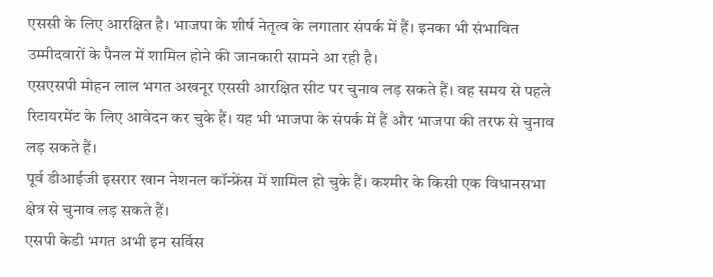एससी के लिए आरक्षित है। भाजपा के शीर्ष नेतृत्व के लगातार संपर्क में हैं। इनका भी संभावित उम्मीदवारों के पैनल में शामिल होने की जानकारी सामने आ रही है।
एसएसपी मोहन लाल भगत अखनूर एससी आरक्षित सीट पर चुनाव लड़ सकते हैं। वह समय से पहले रिटायरमेंट के लिए आवेदन कर चुके हैं। यह भी भाजपा के संपर्क में हैं और भाजपा की तरफ से चुनाव लड़ सकते हैं।
पूर्व डीआईजी इसरार खान नेशनल कॉन्फ्रेंस में शामिल हो चुके हैं। कश्मीर के किसी एक विधानसभा क्षेत्र से चुनाव लड़ सकते हैं।
एसपी केडी भगत अभी इन सर्विस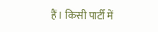हैं। किसी पार्टी में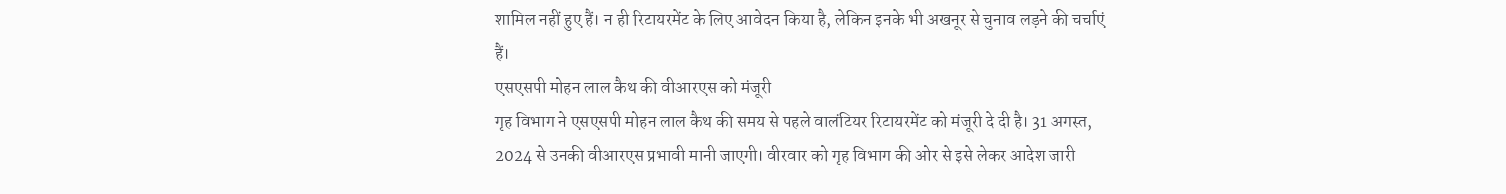शामिल नहीं हुए हैं। न ही रिटायरमेंट के लिए आवेदन किया है, लेकिन इनके भी अखनूर से चुनाव लड़ने की चर्चाएं हैं।
एसएसपी मोहन लाल कैथ की वीआरएस को मंजूरी
गृह विभाग ने एसएसपी मोहन लाल कैथ की समय से पहले वालंटियर रिटायरमेंट को मंजूरी दे दी है। 31 अगस्त, 2024 से उनकी वीआरएस प्रभावी मानी जाएगी। वीरवार को गृह विभाग की ओर से इसे लेकर आदेश जारी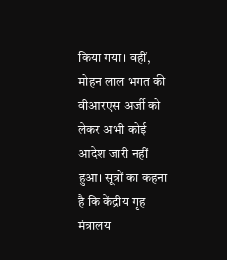किया गया। वहीं, मोहन लाल भगत की वीआरएस अर्जी को लेकर अभी कोई आदेश जारी नहीं हुआ। सूत्रों का कहना है कि केंद्रीय गृह मंत्रालय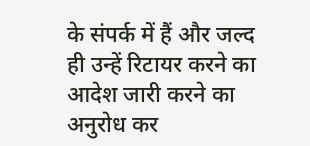के संपर्क में हैं और जल्द ही उन्हें रिटायर करने का आदेश जारी करने का अनुरोध कर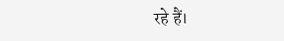रहे हैं।